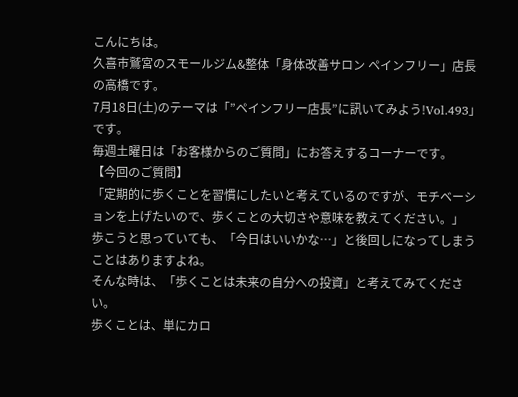こんにちは。
久喜市鷲宮のスモールジム&整体「身体改善サロン ペインフリー」店長の高橋です。
7月18日(土)のテーマは「”ペインフリー店長”に訊いてみよう!Vol.493」です。
毎週土曜日は「お客様からのご質問」にお答えするコーナーです。
【今回のご質問】
「定期的に歩くことを習慣にしたいと考えているのですが、モチベーションを上げたいので、歩くことの大切さや意味を教えてください。」
歩こうと思っていても、「今日はいいかな…」と後回しになってしまうことはありますよね。
そんな時は、「歩くことは未来の自分への投資」と考えてみてください。
歩くことは、単にカロ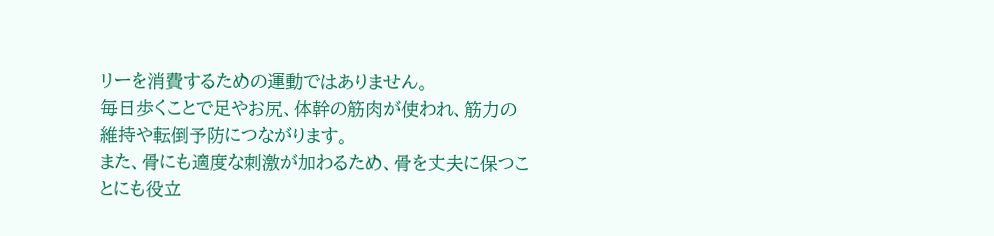リーを消費するための運動ではありません。
毎日歩くことで足やお尻、体幹の筋肉が使われ、筋力の維持や転倒予防につながります。
また、骨にも適度な刺激が加わるため、骨を丈夫に保つことにも役立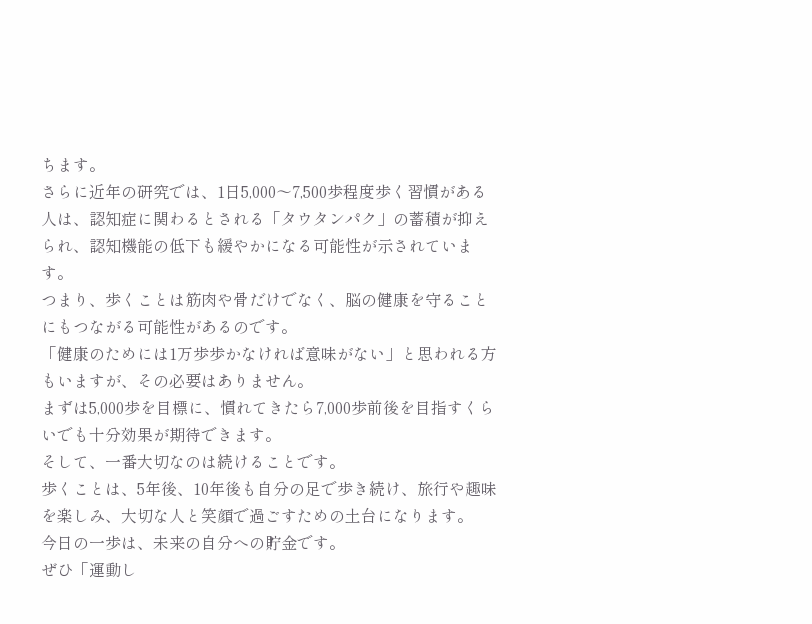ちます。
さらに近年の研究では、1日5,000〜7,500歩程度歩く習慣がある人は、認知症に関わるとされる「タウタンパク」の蓄積が抑えられ、認知機能の低下も緩やかになる可能性が示されています。
つまり、歩くことは筋肉や骨だけでなく、脳の健康を守ることにもつながる可能性があるのです。
「健康のためには1万歩歩かなければ意味がない」と思われる方もいますが、その必要はありません。
まずは5,000歩を目標に、慣れてきたら7,000歩前後を目指すくらいでも十分効果が期待できます。
そして、一番大切なのは続けることです。
歩くことは、5年後、10年後も自分の足で歩き続け、旅行や趣味を楽しみ、大切な人と笑顔で過ごすための土台になります。
今日の一歩は、未来の自分への貯金です。
ぜひ「運動し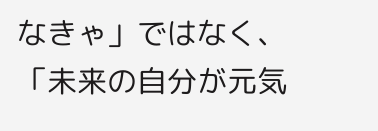なきゃ」ではなく、「未来の自分が元気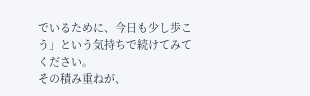でいるために、今日も少し歩こう」という気持ちで続けてみてください。
その積み重ねが、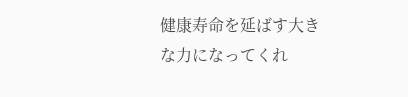健康寿命を延ばす大きな力になってくれ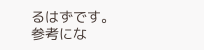るはずです。
参考にな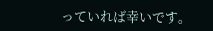っていれば幸いです。